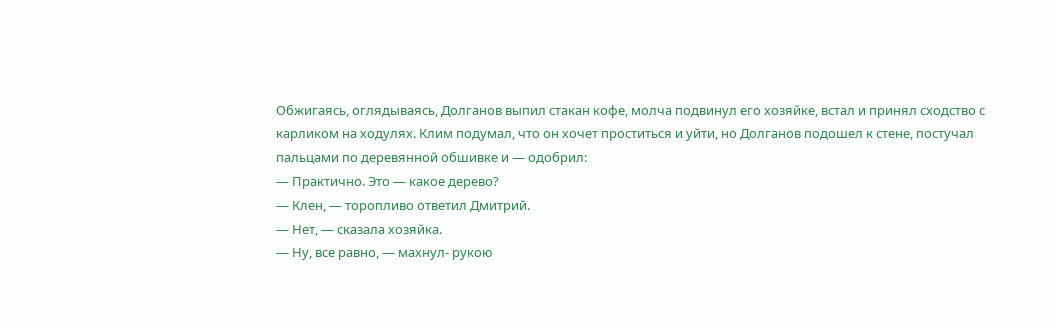Обжигаясь, оглядываясь, Долганов выпил стакан кофе, молча подвинул его хозяйке, встал и принял сходство с карликом на ходулях. Клим подумал, что он хочет проститься и уйти, но Долганов подошел к стене, постучал пальцами по деревянной обшивке и — одобрил:
— Практично. Это — какое дерево?
— Клен, — торопливо ответил Дмитрий.
— Нет, — сказала хозяйка.
— Ну, все равно, — махнул- рукою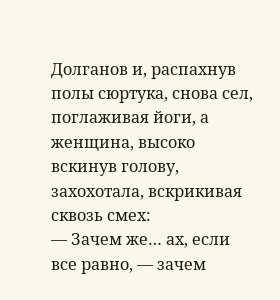Долганов и, распахнув полы сюртука, снова сел, поглаживая йоги, а женщина, высоко вскинув голову, захохотала, вскрикивая сквозь смех:
— Зачем же… ах, если все равно, — зачем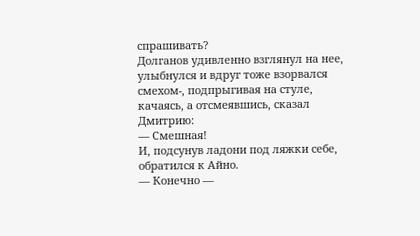спрашивать?
Долганов удивленно взглянул на нее, улыбнулся и вдруг тоже взорвался смехом-, подпрыгивая на стуле, качаясь, а отсмеявшись, сказал Дмитрию:
— Смешная!
И, подсунув ладони под ляжки себе, обратился к Айно.
— Конечно —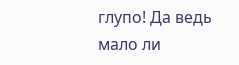глупо! Да ведь мало ли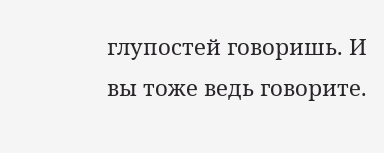глупостей говоришь. И вы тоже ведь говорите.